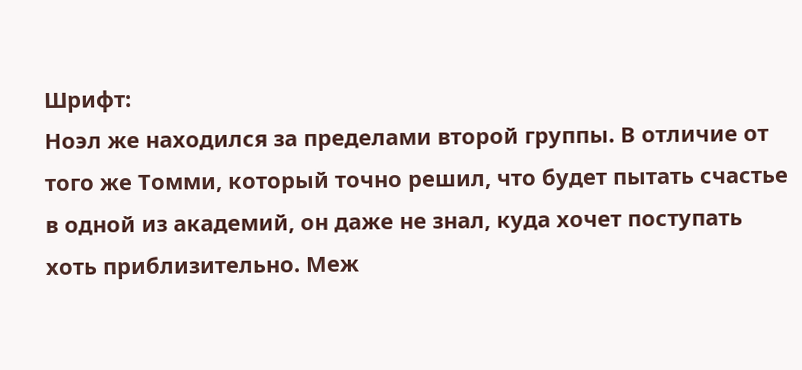Шрифт:
Ноэл же находился за пределами второй группы. В отличие от того же Томми, который точно решил, что будет пытать счастье в одной из академий, он даже не знал, куда хочет поступать хоть приблизительно. Меж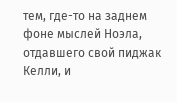тем, где-то на заднем фоне мыслей Ноэла, отдавшего свой пиджак Келли, и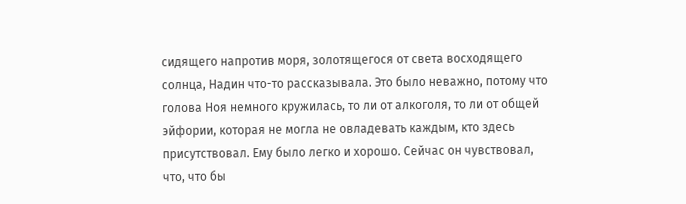сидящего напротив моря, золотящегося от света восходящего солнца, Надин что-то рассказывала. Это было неважно, потому что голова Ноя немного кружилась, то ли от алкоголя, то ли от общей эйфории, которая не могла не овладевать каждым, кто здесь присутствовал. Ему было легко и хорошо. Сейчас он чувствовал, что, что бы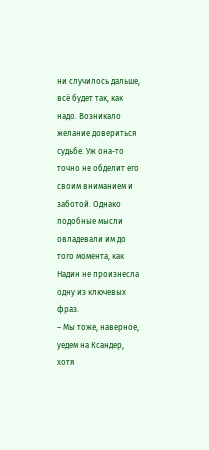ни случилось дальше, всё будет так, как надо. Возникало желание довериться судьбе. Уж она-то точно не обделит его своим вниманием и заботой. Однако подобные мысли овладевали им до того момента, как Надин не произнесла одну из ключевых фраз.
– Мы тоже, наверное, уедем на Ксандер, хотя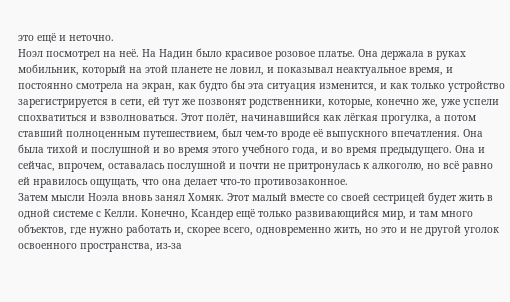это ещё и неточно.
Ноэл посмотрел на неё. На Надин было красивое розовое платье. Она держала в руках мобильник, который на этой планете не ловил, и показывал неактуальное время, и постоянно смотрела на экран, как будто бы эта ситуация изменится, и как только устройство зарегистрируется в сети, ей тут же позвонят родственники, которые, конечно же, уже успели спохватиться и взволноваться. Этот полёт, начинавшийся как лёгкая прогулка, а потом ставший полноценным путешествием, был чем-то вроде её выпускного впечатления. Она была тихой и послушной и во время этого учебного года, и во время предыдущего. Она и сейчас, впрочем, оставалась послушной и почти не притронулась к алкоголю, но всё равно ей нравилось ощущать, что она делает что-то противозаконное.
Затем мысли Ноэла вновь занял Хомяк. Этот малый вместе со своей сестрицей будет жить в одной системе с Келли. Конечно, Ксандер ещё только развивающийся мир, и там много объектов, где нужно работать и, скорее всего, одновременно жить, но это и не другой уголок освоенного пространства, из-за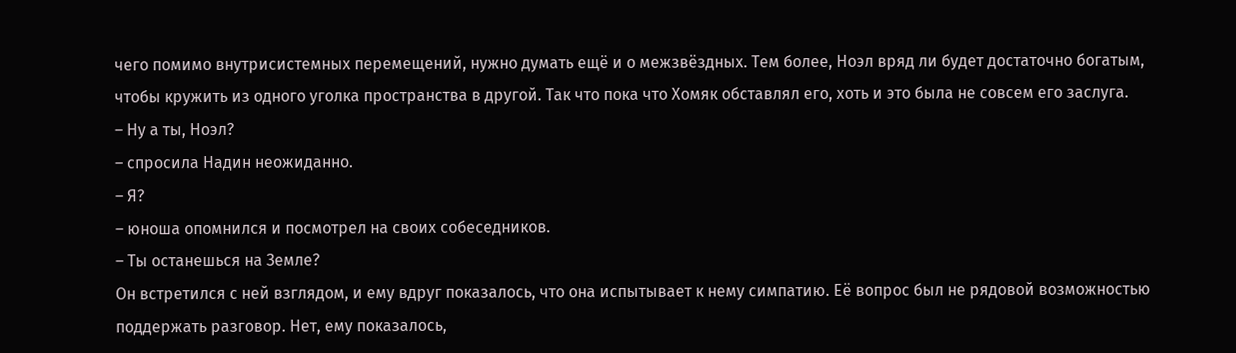чего помимо внутрисистемных перемещений, нужно думать ещё и о межзвёздных. Тем более, Ноэл вряд ли будет достаточно богатым, чтобы кружить из одного уголка пространства в другой. Так что пока что Хомяк обставлял его, хоть и это была не совсем его заслуга.
– Ну а ты, Ноэл?
– спросила Надин неожиданно.
– Я?
– юноша опомнился и посмотрел на своих собеседников.
– Ты останешься на Земле?
Он встретился с ней взглядом, и ему вдруг показалось, что она испытывает к нему симпатию. Её вопрос был не рядовой возможностью поддержать разговор. Нет, ему показалось,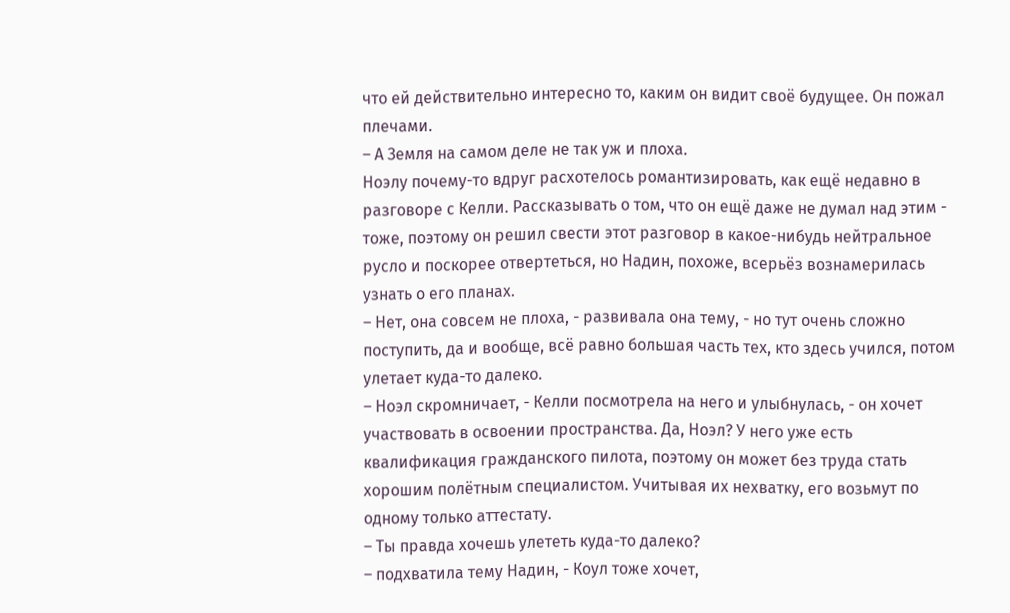что ей действительно интересно то, каким он видит своё будущее. Он пожал плечами.
– А Земля на самом деле не так уж и плоха.
Ноэлу почему-то вдруг расхотелось романтизировать, как ещё недавно в разговоре с Келли. Рассказывать о том, что он ещё даже не думал над этим - тоже, поэтому он решил свести этот разговор в какое-нибудь нейтральное русло и поскорее отвертеться, но Надин, похоже, всерьёз вознамерилась узнать о его планах.
– Нет, она совсем не плоха, - развивала она тему, - но тут очень сложно поступить, да и вообще, всё равно большая часть тех, кто здесь учился, потом улетает куда-то далеко.
– Ноэл скромничает, - Келли посмотрела на него и улыбнулась, - он хочет участвовать в освоении пространства. Да, Ноэл? У него уже есть квалификация гражданского пилота, поэтому он может без труда стать хорошим полётным специалистом. Учитывая их нехватку, его возьмут по одному только аттестату.
– Ты правда хочешь улететь куда-то далеко?
– подхватила тему Надин, - Коул тоже хочет,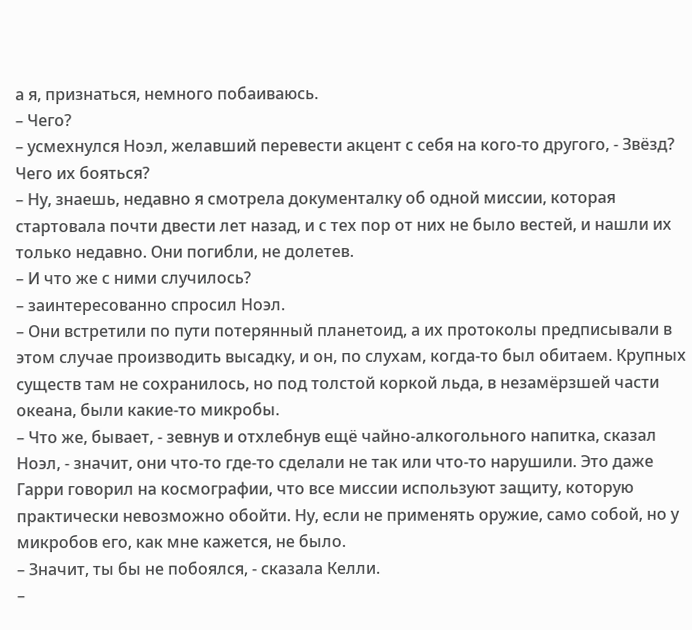а я, признаться, немного побаиваюсь.
– Чего?
– усмехнулся Ноэл, желавший перевести акцент с себя на кого-то другого, - Звёзд? Чего их бояться?
– Ну, знаешь, недавно я смотрела документалку об одной миссии, которая стартовала почти двести лет назад, и с тех пор от них не было вестей, и нашли их только недавно. Они погибли, не долетев.
– И что же с ними случилось?
– заинтересованно спросил Ноэл.
– Они встретили по пути потерянный планетоид, а их протоколы предписывали в этом случае производить высадку, и он, по слухам, когда-то был обитаем. Крупных существ там не сохранилось, но под толстой коркой льда, в незамёрзшей части океана, были какие-то микробы.
– Что же, бывает, - зевнув и отхлебнув ещё чайно-алкогольного напитка, сказал Ноэл, - значит, они что-то где-то сделали не так или что-то нарушили. Это даже Гарри говорил на космографии, что все миссии используют защиту, которую практически невозможно обойти. Ну, если не применять оружие, само собой, но у микробов его, как мне кажется, не было.
– Значит, ты бы не побоялся, - сказала Келли.
–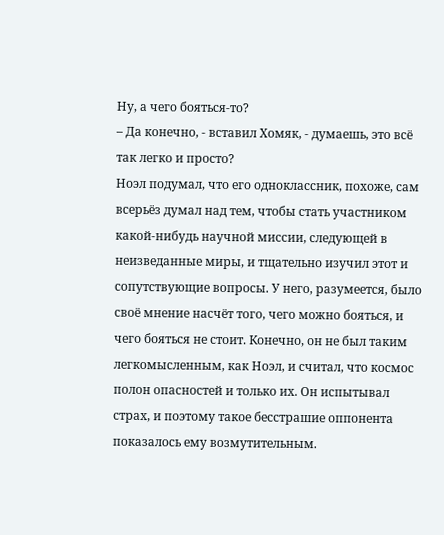Ну, а чего бояться-то?
– Да конечно, - вставил Хомяк, - думаешь, это всё так легко и просто?
Ноэл подумал, что его одноклассник, похоже, сам всерьёз думал над тем, чтобы стать участником какой-нибудь научной миссии, следующей в неизведанные миры, и тщательно изучил этот и сопутствующие вопросы. У него, разумеется, было своё мнение насчёт того, чего можно бояться, и чего бояться не стоит. Конечно, он не был таким легкомысленным, как Ноэл, и считал, что космос полон опасностей и только их. Он испытывал страх, и поэтому такое бесстрашие оппонента показалось ему возмутительным.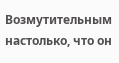Возмутительным настолько, что он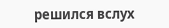решился вслух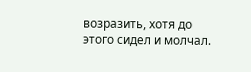возразить, хотя до этого сидел и молчал.